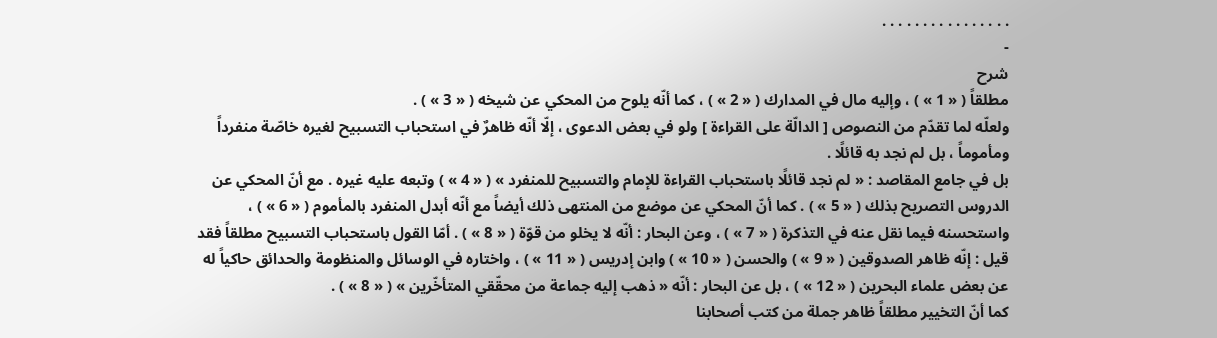. . . . . . . . . . . . . . . .
-
شرح
مطلقاً ( « 1 » ) ، وإليه مال في المدارك ( « 2 » ) ، كما أنّه يلوح من المحكي عن شيخه ( « 3 » ) .
ولعلّه لما تقدّم من النصوص [ الدالّة على القراءة ] ولو في بعض الدعوى ، إلّا أنّه ظاهرٌ في استحباب التسبيح لغيره خاصّة منفرداً ومأموماً ، بل لم نجد به قائلًا .
بل في جامع المقاصد : « لم نجد قائلًا باستحباب القراءة للإمام والتسبيح للمنفرد » ( « 4 » ) وتبعه عليه غيره . مع أنّ المحكي عن الدروس التصريح بذلك ( « 5 » ) . كما أنّ المحكي عن موضع من المنتهى ذلك أيضاً مع أنّه أبدل المنفرد بالمأموم ( « 6 » ) ، واستحسنه فيما نقل عنه في التذكرة ( « 7 » ) ، وعن البحار : أنّه لا يخلو من قوّة ( « 8 » ) . أمّا القول باستحباب التسبيح مطلقاً فقد قيل : إنّه ظاهر الصدوقين ( « 9 » ) والحسن ( « 10 » ) وابن إدريس ( « 11 » ) ، واختاره في الوسائل والمنظومة والحدائق حاكياً له عن بعض علماء البحرين ( « 12 » ) ، بل عن البحار : أنّه « ذهب إليه جماعة من محقّقي المتأخّرين » ( « 8 » ) .
كما أنّ التخيير مطلقاً ظاهر جملة من كتب أصحابنا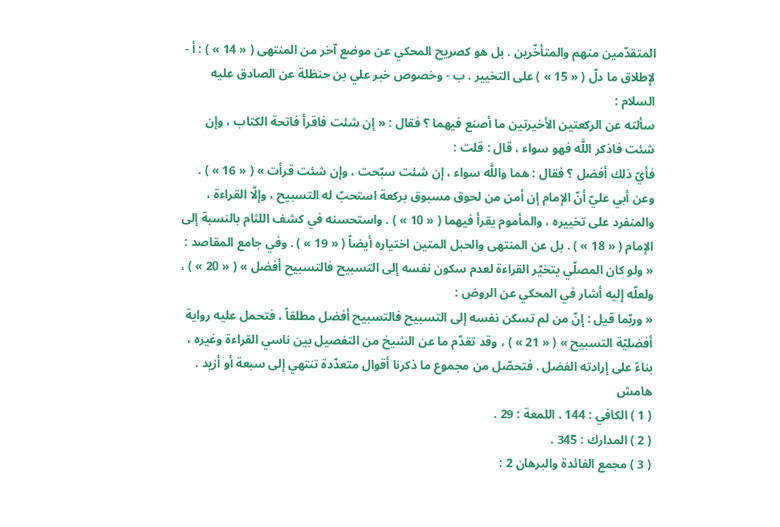المتقدّمين منهم والمتأخّرين . بل هو كصريح المحكي عن موضع آخر من المنتهى ( « 14 » ) : أ - لإطلاق ما دلّ ( « 15 » ) على التخيير . ب - وخصوص خبر علي بن حنظلة عن الصادق عليه السلام :
سألته عن الركعتين الأخيرتين ما أصنع فيهما ؟ فقال : « إن شئت فاقرأ فاتحة الكتاب ، وإن شئت فاذكر اللَّه فهو سواء ، قال : قلت :
فأيّ ذلك أفضل ؟ فقال : هما واللَّه سواء ، إن شئت سبّحت ، وإن شئت قرأت » ( « 16 » ) . وعن أبي عليّ أنّ الإمام إن أمن من لحوق مسبوق بركعة استحبّ له التسبيح ، وإلّا القراءة ، والمنفرد على تخييره ، والمأموم يقرأ فيهما ( « 10 » ) . واستحسنه في كشف اللثام بالنسبة إلى الإمام ( « 18 » ) . بل عن المنتهى والحبل المتين اختياره أيضاً ( « 19 » ) . وفي جامع المقاصد : « ولو كان المصلّي يتخيّر القراءة لعدم سكون نفسه إلى التسبيح فالتسبيح أفضل » ( « 20 » ) ، ولعلّه إليه أشار في المحكي عن الروض :
« وربّما قيل : إنّ من لم تسكن نفسه إلى التسبيح فالتسبيح أفضل مطلقاً ، فتحمل عليه رواية أفضليّة التسبيح » ( « 21 » ) ، وقد تقدّم ما عن الشيخ من التفصيل بين ناسي القراءة وغيره ، بناءً على إرادته الفضل . فتحصّل من مجموع ما ذكرنا أقوال متعدّدة تنتهي إلى سبعة أو أزيد .
هامش
( 1 ) الكافي : 144 . اللمعة : 29 .
( 2 ) المدارك : 345 .
( 3 ) مجمع الفائدة والبرهان 2 :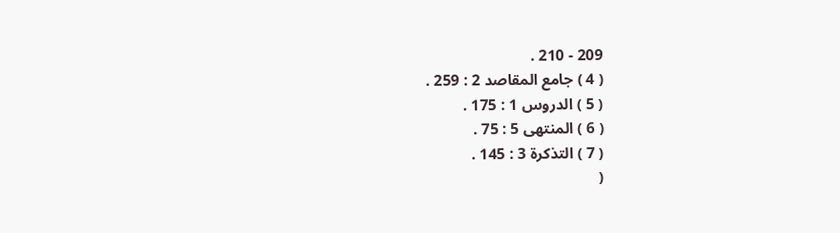209 - 210 .
( 4 ) جامع المقاصد 2 : 259 .
( 5 ) الدروس 1 : 175 .
( 6 ) المنتهى 5 : 75 .
( 7 ) التذكرة 3 : 145 .
(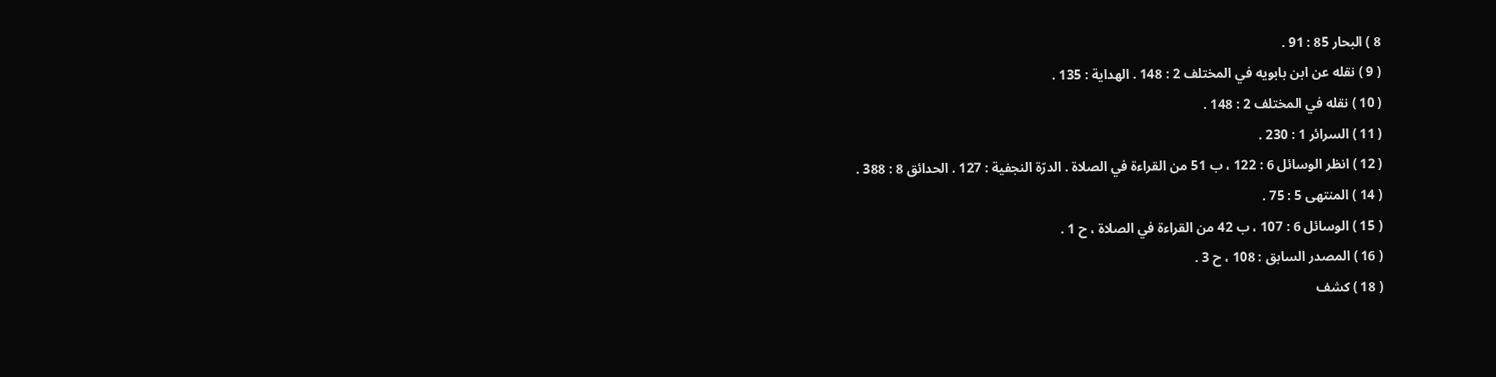8 ) البحار 85 : 91 .
( 9 ) نقله عن ابن بابويه في المختلف 2 : 148 . الهداية : 135 .
( 10 ) نقله في المختلف 2 : 148 .
( 11 ) السرائر 1 : 230 .
( 12 ) انظر الوسائل 6 : 122 ، ب 51 من القراءة في الصلاة . الدرّة النجفية : 127 . الحدائق 8 : 388 .
( 14 ) المنتهى 5 : 75 .
( 15 ) الوسائل 6 : 107 ، ب 42 من القراءة في الصلاة ، ح 1 .
( 16 ) المصدر السابق : 108 ، ح 3 .
( 18 ) كشف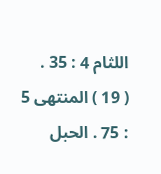اللثام 4 : 35 .
( 19 ) المنتهى 5 : 75 . الحبل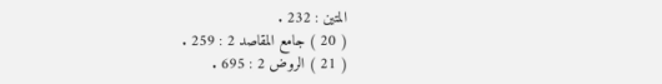المتين : 232 .
( 20 ) جامع المقاصد 2 : 259 .
( 21 ) الروض 2 : 695 .